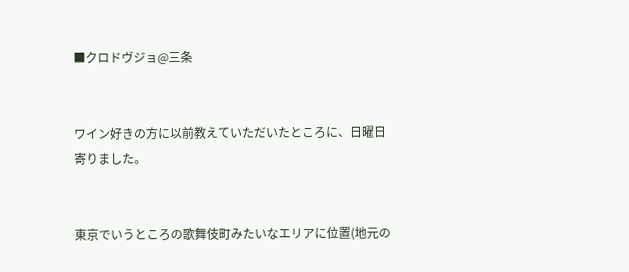■クロドヴジョ@三条


ワイン好きの方に以前教えていただいたところに、日曜日寄りました。


東京でいうところの歌舞伎町みたいなエリアに位置(地元の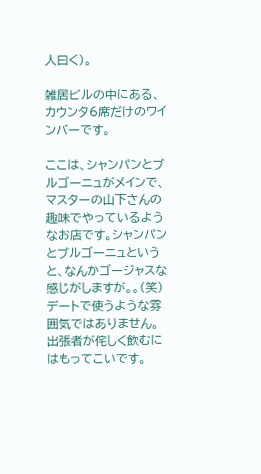人曰く)。

雑居ビルの中にある、カウンタ6席だけのワインバーです。

ここは、シャンパンとブルゴーニュがメインで、マスターの山下さんの趣味でやっているようなお店です。シャンパンとブルゴーニュというと、なんかゴージャスな感じがしますが。。(笑)デートで使うような雰囲気ではありません。出張者が侘しく飲むにはもってこいです。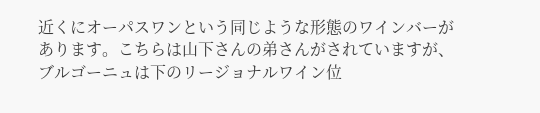近くにオーパスワンという同じような形態のワインバーがあります。こちらは山下さんの弟さんがされていますが、ブルゴーニュは下のリージョナルワイン位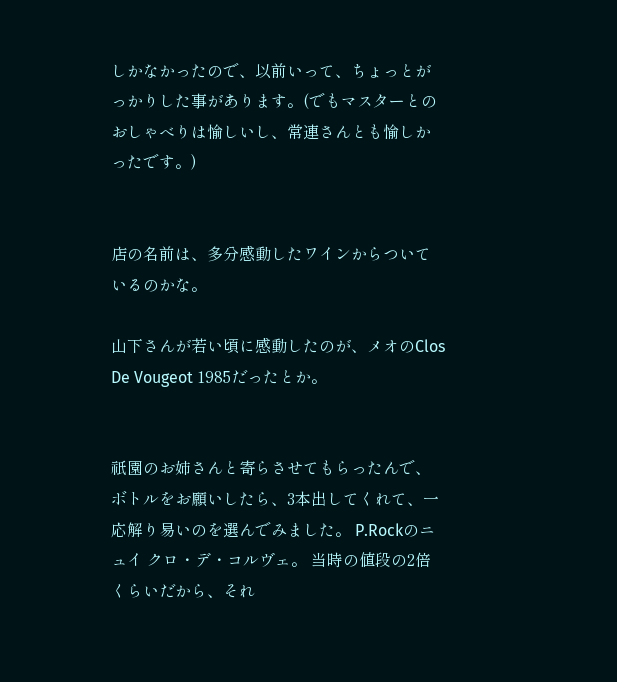しかなかったので、以前いって、ちょっとがっかりした事があります。(でもマスターとのおしゃべりは愉しいし、常連さんとも愉しかったです。)


店の名前は、多分感動したワインからついているのかな。

山下さんが若い頃に感動したのが、メオのClos De Vougeot 1985だったとか。


祇園のお姉さんと寄らさせてもらったんで、ボトルをお願いしたら、3本出してくれて、一応解り易いのを選んでみました。 P.Rockのニュイ クロ・デ・コルヴェ。 当時の値段の2倍くらいだから、それ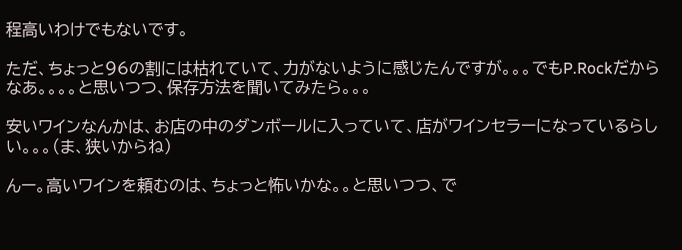程高いわけでもないです。

ただ、ちょっと96の割には枯れていて、力がないように感じたんですが。。。でもP.Rockだからなあ。。。。と思いつつ、保存方法を聞いてみたら。。。

安いワインなんかは、お店の中のダンボールに入っていて、店がワインセラーになっているらしい。。。(ま、狭いからね)

んー。高いワインを頼むのは、ちょっと怖いかな。。と思いつつ、で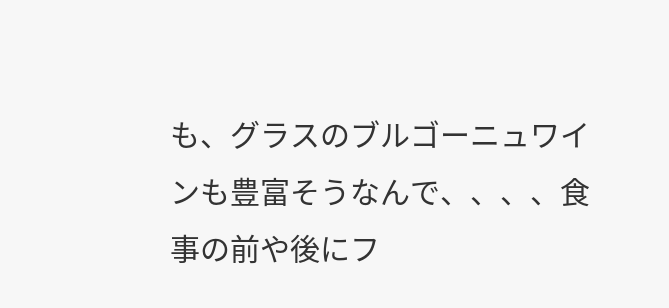も、グラスのブルゴーニュワインも豊富そうなんで、、、、食事の前や後にフ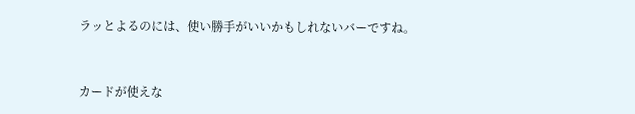ラッとよるのには、使い勝手がいいかもしれないバーですね。


カードが使えな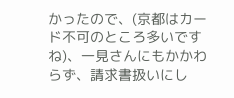かったので、(京都はカード不可のところ多いですね)、一見さんにもかかわらず、請求書扱いにし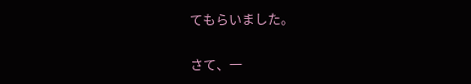てもらいました。

さて、一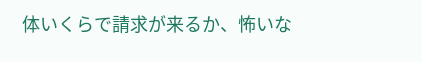体いくらで請求が来るか、怖いな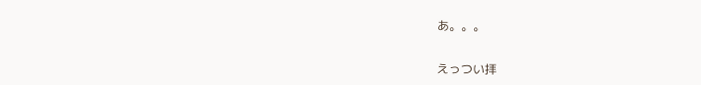あ。。。


えっつい拝